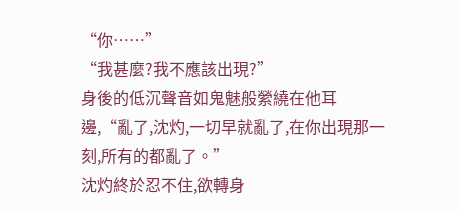“你……”
“我甚麼?我不應該出現?”
身後的低沉聲音如鬼魅般縈繞在他耳邊,“亂了,沈灼,一切早就亂了,在你出現那一刻,所有的都亂了。”
沈灼終於忍不住,欲轉身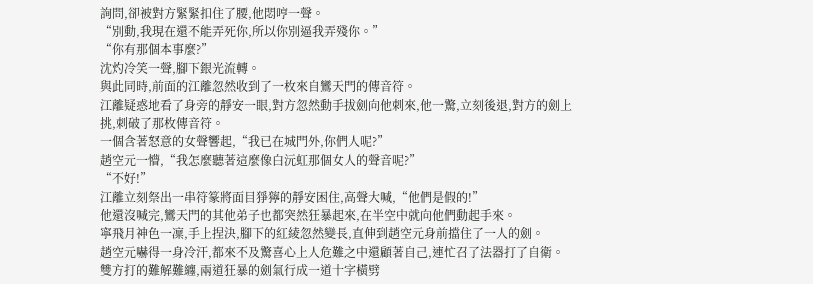詢問,卻被對方緊緊扣住了腰,他悶哼一聲。
“別動,我現在還不能弄死你,所以你別逼我弄殘你。”
“你有那個本事麼?”
沈灼冷笑一聲,腳下銀光流轉。
與此同時,前面的江離忽然收到了一枚來自鸞天門的傳音符。
江離疑惑地看了身旁的靜安一眼,對方忽然動手拔劍向他刺來,他一驚,立刻後退,對方的劍上挑,刺破了那枚傳音符。
一個含著怒意的女聲響起,“我已在城門外,你們人呢?”
趙空元一懵,“我怎麼聽著這麼像白沅虹那個女人的聲音呢?”
“不好!”
江離立刻祭出一串符篆將面目猙獰的靜安困住,高聲大喊,“他們是假的!”
他還沒喊完,鸞天門的其他弟子也都突然狂暴起來,在半空中就向他們動起手來。
寧飛月神色一凜,手上捏決,腳下的紅綾忽然變長,直伸到趙空元身前擋住了一人的劍。
趙空元嚇得一身冷汗,都來不及驚喜心上人危難之中還顧著自己,連忙召了法器打了自衛。
雙方打的難解難纏,兩道狂暴的劍氣行成一道十字橫劈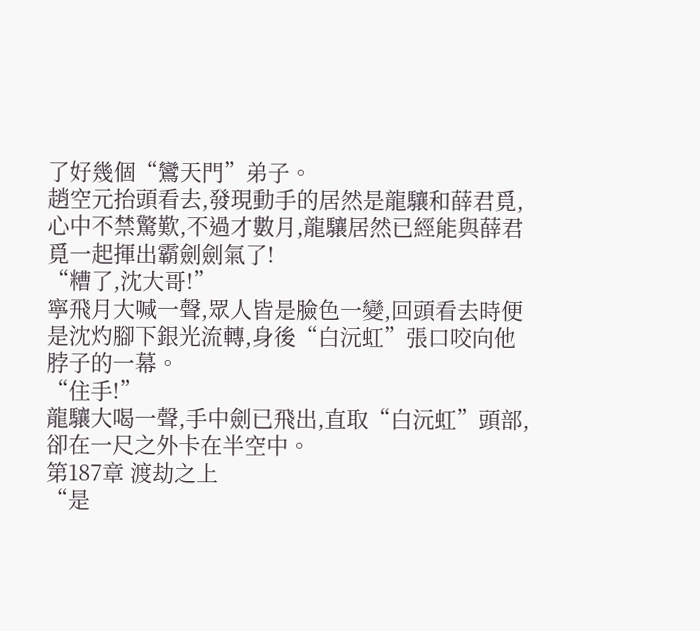了好幾個“鸞天門”弟子。
趙空元抬頭看去,發現動手的居然是龍驤和薛君覓,心中不禁驚歎,不過才數月,龍驤居然已經能與薛君覓一起揮出霸劍劍氣了!
“糟了,沈大哥!”
寧飛月大喊一聲,眾人皆是臉色一變,回頭看去時便是沈灼腳下銀光流轉,身後“白沅虹”張口咬向他脖子的一幕。
“住手!”
龍驤大喝一聲,手中劍已飛出,直取“白沅虹”頭部,卻在一尺之外卡在半空中。
第187章 渡劫之上
“是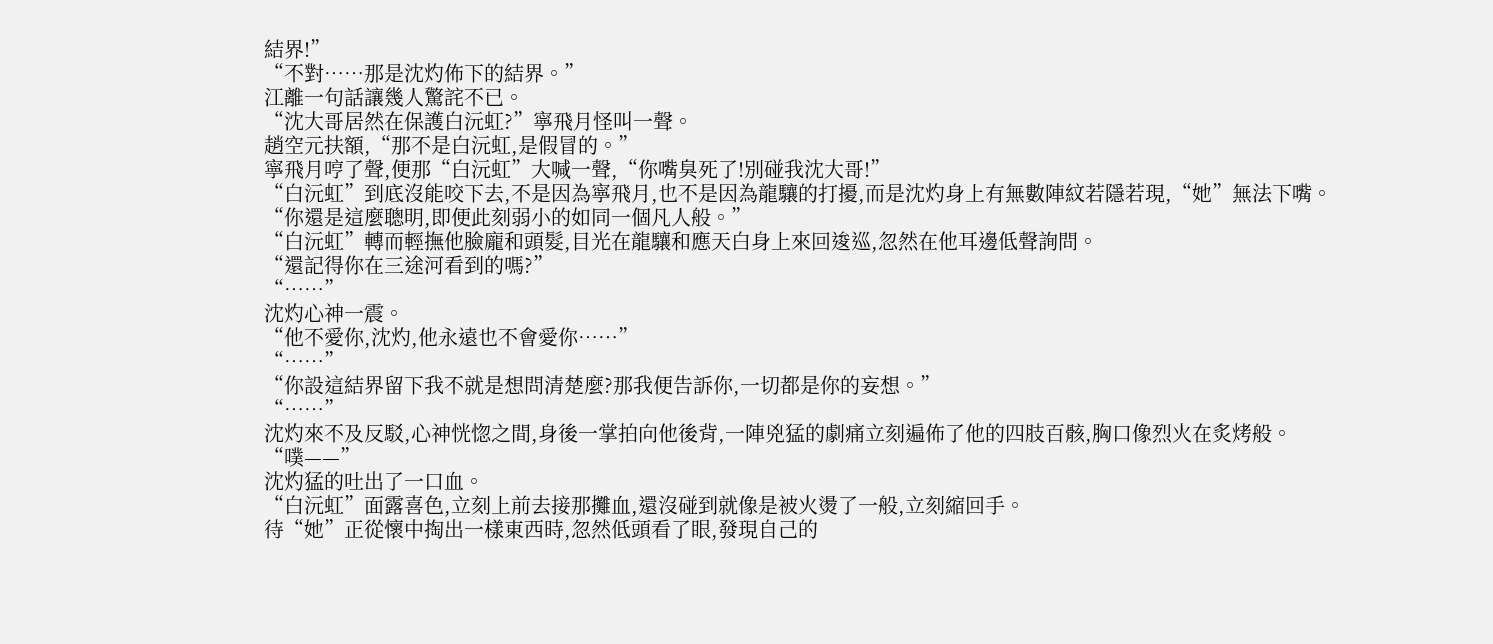結界!”
“不對……那是沈灼佈下的結界。”
江離一句話讓幾人驚詫不已。
“沈大哥居然在保護白沅虹?”寧飛月怪叫一聲。
趙空元扶額,“那不是白沅虹,是假冒的。”
寧飛月哼了聲,便那“白沅虹”大喊一聲,“你嘴臭死了!別碰我沈大哥!”
“白沅虹”到底沒能咬下去,不是因為寧飛月,也不是因為龍驤的打擾,而是沈灼身上有無數陣紋若隱若現,“她”無法下嘴。
“你還是這麼聰明,即便此刻弱小的如同一個凡人般。”
“白沅虹”轉而輕撫他臉龐和頭髮,目光在龍驤和應天白身上來回逡巡,忽然在他耳邊低聲詢問。
“還記得你在三途河看到的嗎?”
“……”
沈灼心神一震。
“他不愛你,沈灼,他永遠也不會愛你……”
“……”
“你設這結界留下我不就是想問清楚麼?那我便告訴你,一切都是你的妄想。”
“……”
沈灼來不及反駁,心神恍惚之間,身後一掌拍向他後背,一陣兇猛的劇痛立刻遍佈了他的四肢百骸,胸口像烈火在炙烤般。
“噗——”
沈灼猛的吐出了一口血。
“白沅虹”面露喜色,立刻上前去接那攤血,還沒碰到就像是被火燙了一般,立刻縮回手。
待“她”正從懷中掏出一樣東西時,忽然低頭看了眼,發現自己的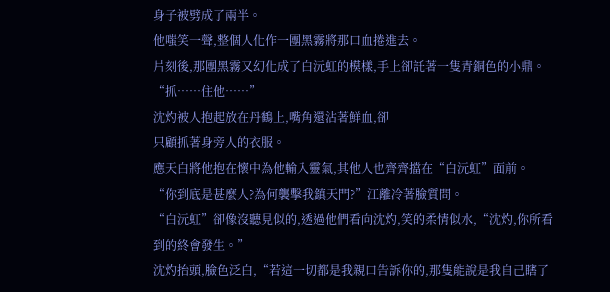身子被劈成了兩半。
他嗤笑一聲,整個人化作一團黑霧將那口血捲進去。
片刻後,那團黑霧又幻化成了白沅虹的模樣,手上卻託著一隻青銅色的小鼎。
“抓……住他……”
沈灼被人抱起放在丹鶴上,嘴角還沾著鮮血,卻
只顧抓著身旁人的衣服。
應天白將他抱在懷中為他輸入靈氣,其他人也齊齊擋在“白沅虹”面前。
“你到底是甚麼人?為何襲擊我鎮天門?”江離冷著臉質問。
“白沅虹”卻像沒聽見似的,透過他們看向沈灼,笑的柔情似水,“沈灼,你所看到的終會發生。”
沈灼抬頭,臉色泛白,“若這一切都是我親口告訴你的,那隻能說是我自己瞎了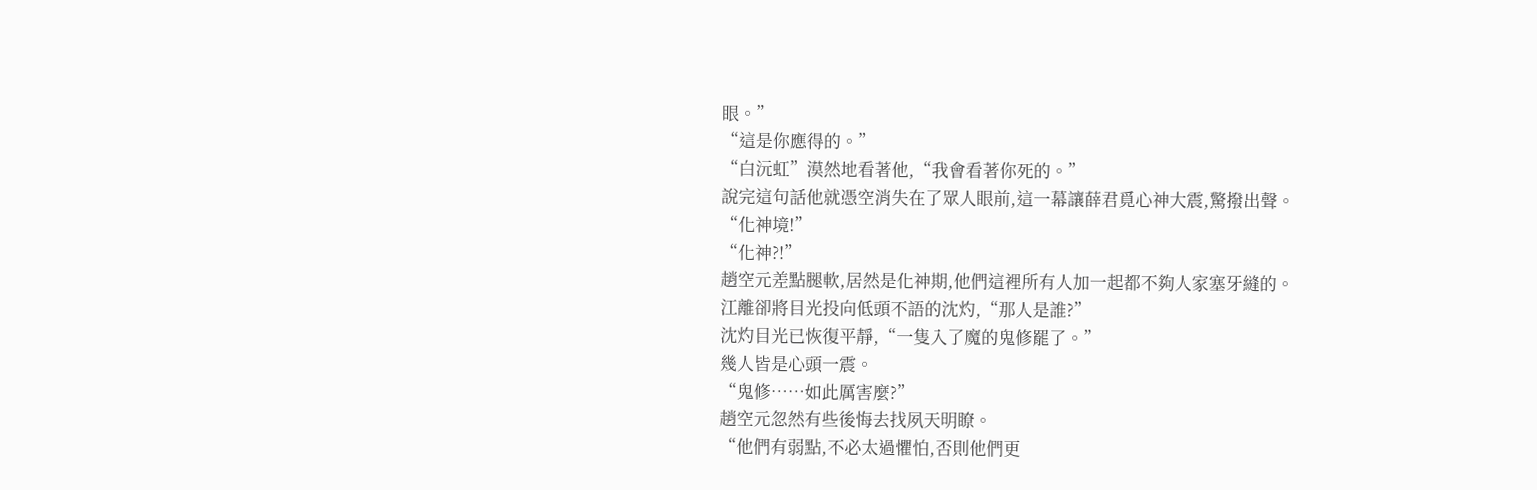眼。”
“這是你應得的。”
“白沅虹”漠然地看著他,“我會看著你死的。”
說完這句話他就憑空消失在了眾人眼前,這一幕讓薛君覓心神大震,驚撥出聲。
“化神境!”
“化神?!”
趙空元差點腿軟,居然是化神期,他們這裡所有人加一起都不夠人家塞牙縫的。
江離卻將目光投向低頭不語的沈灼,“那人是誰?”
沈灼目光已恢復平靜,“一隻入了魔的鬼修罷了。”
幾人皆是心頭一震。
“鬼修……如此厲害麼?”
趙空元忽然有些後悔去找夙天明瞭。
“他們有弱點,不必太過懼怕,否則他們更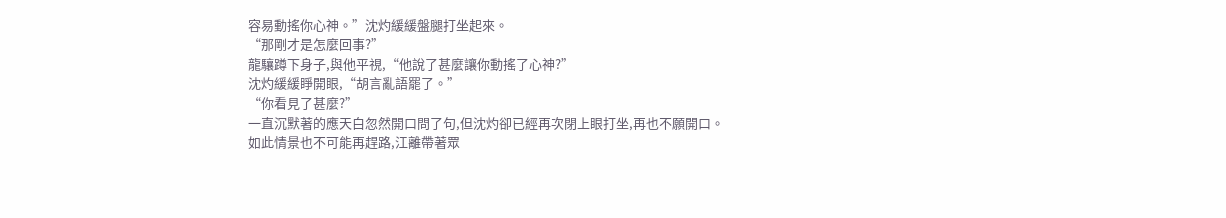容易動搖你心神。”沈灼緩緩盤腿打坐起來。
“那剛才是怎麼回事?”
龍驤蹲下身子,與他平視,“他說了甚麼讓你動搖了心神?”
沈灼緩緩睜開眼,“胡言亂語罷了。”
“你看見了甚麼?”
一直沉默著的應天白忽然開口問了句,但沈灼卻已經再次閉上眼打坐,再也不願開口。
如此情景也不可能再趕路,江離帶著眾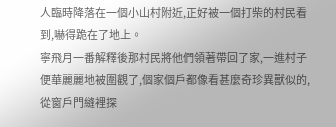人臨時降落在一個小山村附近,正好被一個打柴的村民看到,嚇得跪在了地上。
寧飛月一番解釋後那村民將他們領著帶回了家,一進村子便華麗麗地被圍觀了,個家個戶都像看甚麼奇珍異獸似的,從窗戶門縫裡探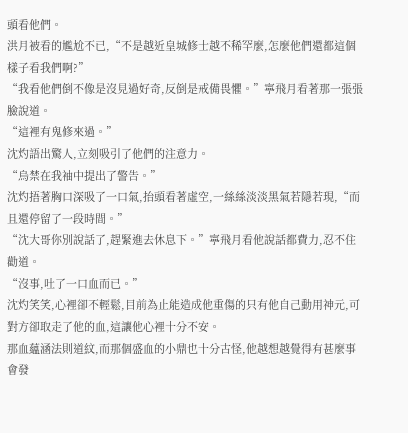頭看他們。
洪月被看的尷尬不已,“不是越近皇城修士越不稀罕麼,怎麼他們還都這個樣子看我們啊?”
“我看他們倒不像是沒見過好奇,反倒是戒備畏懼。”寧飛月看著那一張張臉說道。
“這裡有鬼修來過。”
沈灼語出驚人,立刻吸引了他們的注意力。
“烏禁在我袖中提出了警告。”
沈灼捂著胸口深吸了一口氣,抬頭看著虛空,一絲絲淡淡黑氣若隱若現,“而且還停留了一段時間。”
“沈大哥你別說話了,趕緊進去休息下。”寧飛月看他說話都費力,忍不住勸道。
“沒事,吐了一口血而已。”
沈灼笑笑,心裡卻不輕鬆,目前為止能造成他重傷的只有他自己動用神元,可對方卻取走了他的血,這讓他心裡十分不安。
那血蘊涵法則道紋,而那個盛血的小鼎也十分古怪,他越想越覺得有甚麼事會發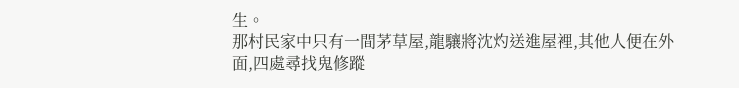生。
那村民家中只有一間茅草屋,龍驤將沈灼送進屋裡,其他人便在外面,四處尋找鬼修蹤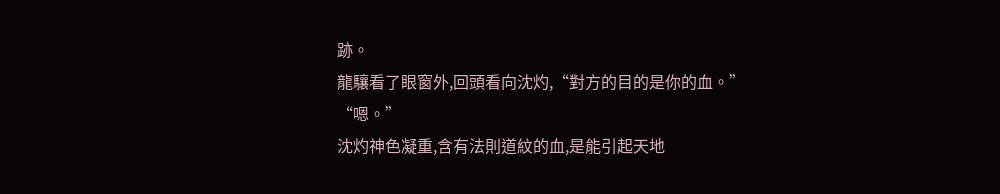跡。
龍驤看了眼窗外,回頭看向沈灼,“對方的目的是你的血。”
“嗯。”
沈灼神色凝重,含有法則道紋的血,是能引起天地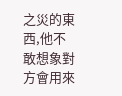之災的東西,他不敢想象對方會用來